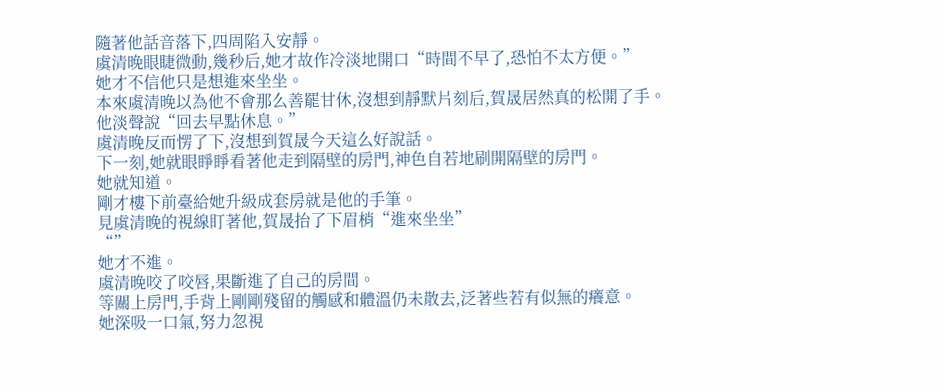隨著他話音落下,四周陷入安靜。
虞清晚眼睫微動,幾秒后,她才故作冷淡地開口“時間不早了,恐怕不太方便。”
她才不信他只是想進來坐坐。
本來虞清晚以為他不會那么善罷甘休,沒想到靜默片刻后,賀晟居然真的松開了手。
他淡聲說“回去早點休息。”
虞清晚反而愣了下,沒想到賀晟今天這么好說話。
下一刻,她就眼睜睜看著他走到隔壁的房門,神色自若地刷開隔壁的房門。
她就知道。
剛才樓下前臺給她升級成套房就是他的手筆。
見虞清晚的視線盯著他,賀晟抬了下眉梢“進來坐坐”
“”
她才不進。
虞清晚咬了咬唇,果斷進了自己的房間。
等關上房門,手背上剛剛殘留的觸感和體溫仍未散去,泛著些若有似無的癢意。
她深吸一口氣,努力忽視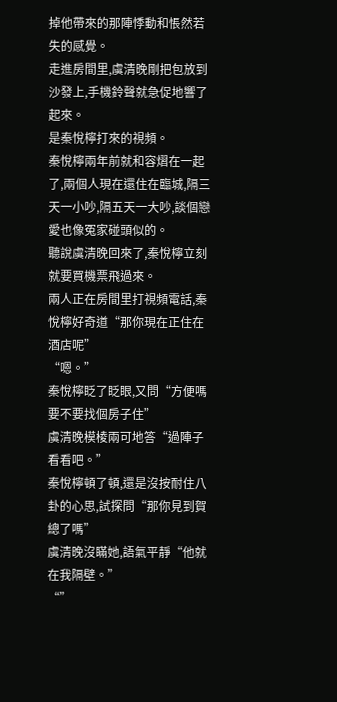掉他帶來的那陣悸動和悵然若失的感覺。
走進房間里,虞清晚剛把包放到沙發上,手機鈴聲就急促地響了起來。
是秦悅檸打來的視頻。
秦悅檸兩年前就和容熠在一起了,兩個人現在還住在臨城,隔三天一小吵,隔五天一大吵,談個戀愛也像冤家碰頭似的。
聽說虞清晚回來了,秦悅檸立刻就要買機票飛過來。
兩人正在房間里打視頻電話,秦悅檸好奇道“那你現在正住在酒店呢”
“嗯。”
秦悅檸眨了眨眼,又問“方便嗎要不要找個房子住”
虞清晚模棱兩可地答“過陣子看看吧。”
秦悅檸頓了頓,還是沒按耐住八卦的心思,試探問“那你見到賀總了嗎”
虞清晚沒瞞她,語氣平靜“他就在我隔壁。”
“”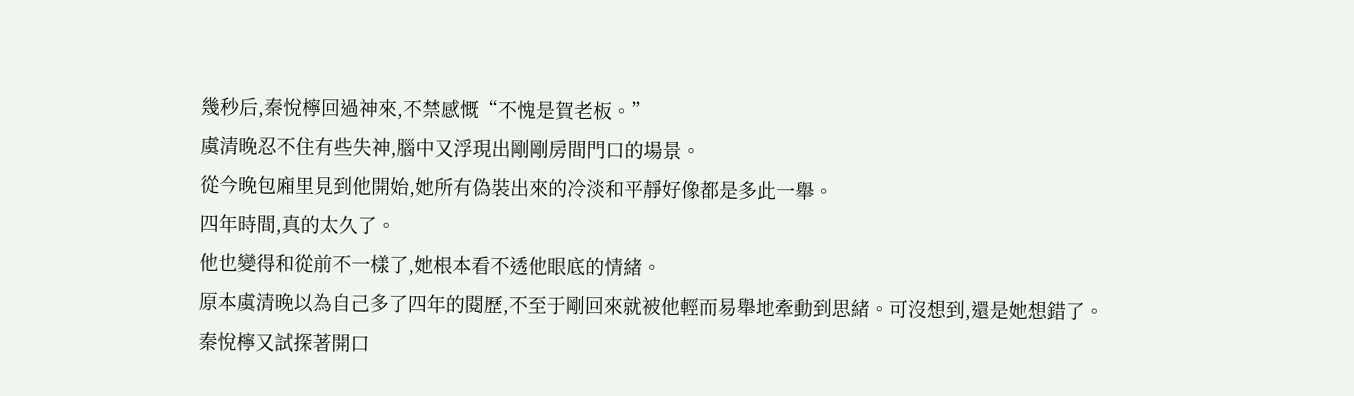幾秒后,秦悅檸回過神來,不禁感慨“不愧是賀老板。”
虞清晚忍不住有些失神,腦中又浮現出剛剛房間門口的場景。
從今晚包廂里見到他開始,她所有偽裝出來的冷淡和平靜好像都是多此一舉。
四年時間,真的太久了。
他也變得和從前不一樣了,她根本看不透他眼底的情緒。
原本虞清晚以為自己多了四年的閱歷,不至于剛回來就被他輕而易舉地牽動到思緒。可沒想到,還是她想錯了。
秦悅檸又試探著開口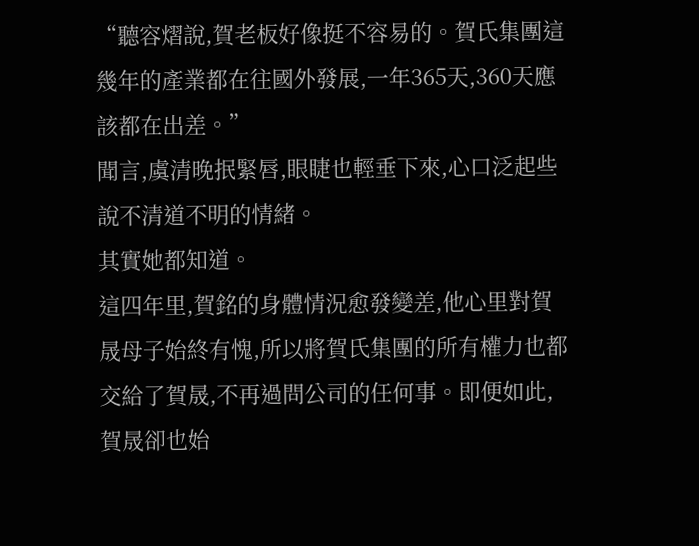“聽容熠說,賀老板好像挺不容易的。賀氏集團這幾年的產業都在往國外發展,一年365天,360天應該都在出差。”
聞言,虞清晚抿緊唇,眼睫也輕垂下來,心口泛起些說不清道不明的情緒。
其實她都知道。
這四年里,賀銘的身體情況愈發變差,他心里對賀晟母子始終有愧,所以將賀氏集團的所有權力也都交給了賀晟,不再過問公司的任何事。即便如此,賀晟卻也始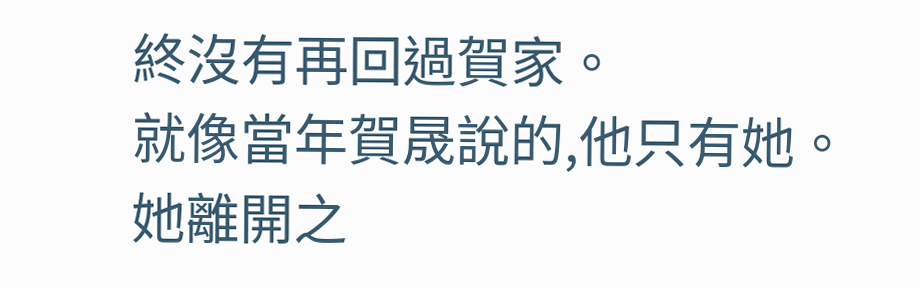終沒有再回過賀家。
就像當年賀晟說的,他只有她。
她離開之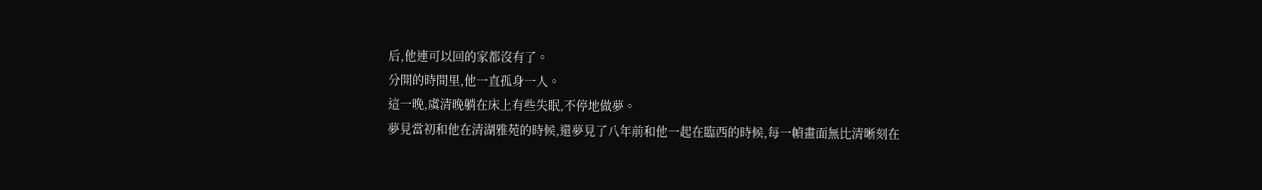后,他連可以回的家都沒有了。
分開的時間里,他一直孤身一人。
這一晚,虞清晚躺在床上有些失眠,不停地做夢。
夢見當初和他在清湖雅苑的時候,還夢見了八年前和他一起在臨西的時候,每一幀畫面無比清晰刻在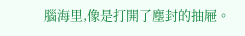腦海里,像是打開了塵封的抽屜。